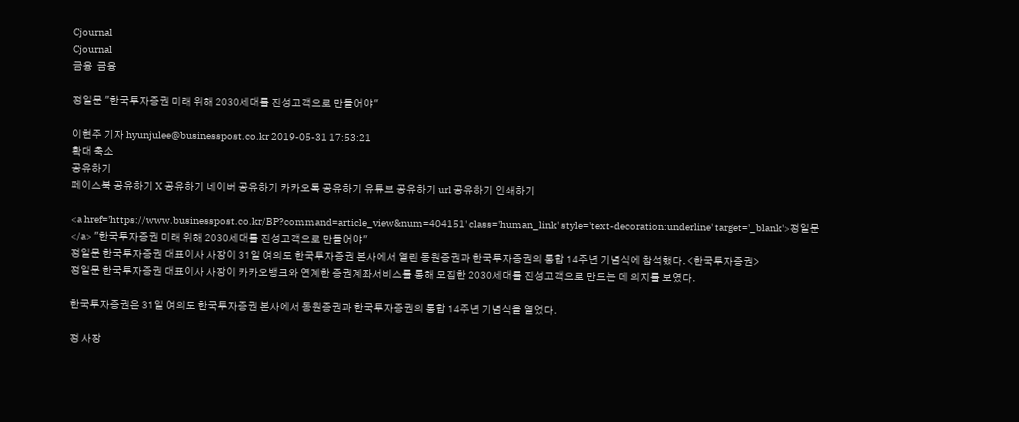Cjournal
Cjournal
금융  금융

정일문 "한국투자증권 미래 위해 2030세대를 진성고객으로 만들어야"

이현주 기자 hyunjulee@businesspost.co.kr 2019-05-31 17:53:21
확대 축소
공유하기
페이스북 공유하기 X 공유하기 네이버 공유하기 카카오톡 공유하기 유튜브 공유하기 url 공유하기 인쇄하기

<a href='https://www.businesspost.co.kr/BP?command=article_view&num=404151' class='human_link' style='text-decoration:underline' target='_blank'>정일문</a> "한국투자증권 미래 위해 2030세대를 진성고객으로 만들어야"
정일문 한국투자증권 대표이사 사장이 31일 여의도 한국투자증권 본사에서 열린 동원증권과 한국투자증권의 통합 14주년 기념식에 참석했다. <한국투자증권>
정일문 한국투자증권 대표이사 사장이 카카오뱅크와 연계한 증권계좌서비스를 통해 모집한 2030세대를 진성고객으로 만드는 데 의지를 보였다.

한국투자증권은 31일 여의도 한국투자증권 본사에서 동원증권과 한국투자증권의 통합 14주년 기념식을 열었다.

정 사장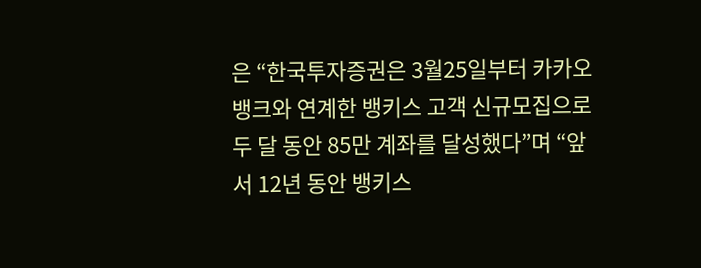은 “한국투자증권은 3월25일부터 카카오뱅크와 연계한 뱅키스 고객 신규모집으로 두 달 동안 85만 계좌를 달성했다”며 “앞서 12년 동안 뱅키스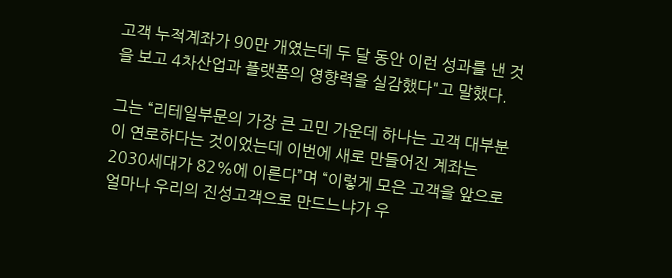고객 누적계좌가 90만 개였는데 두 달 동안 이런 성과를 낸 것을 보고 4차산업과 플랫폼의 영향력을 실감했다"고 말했다.

그는 “리테일부문의 가장 큰 고민 가운데 하나는 고객 대부분이 연로하다는 것이었는데 이번에 새로 만들어진 계좌는 2030세대가 82%에 이른다”며 “이렇게 모은 고객을 앞으로 얼마나 우리의 진성고객으로 만드느냐가 우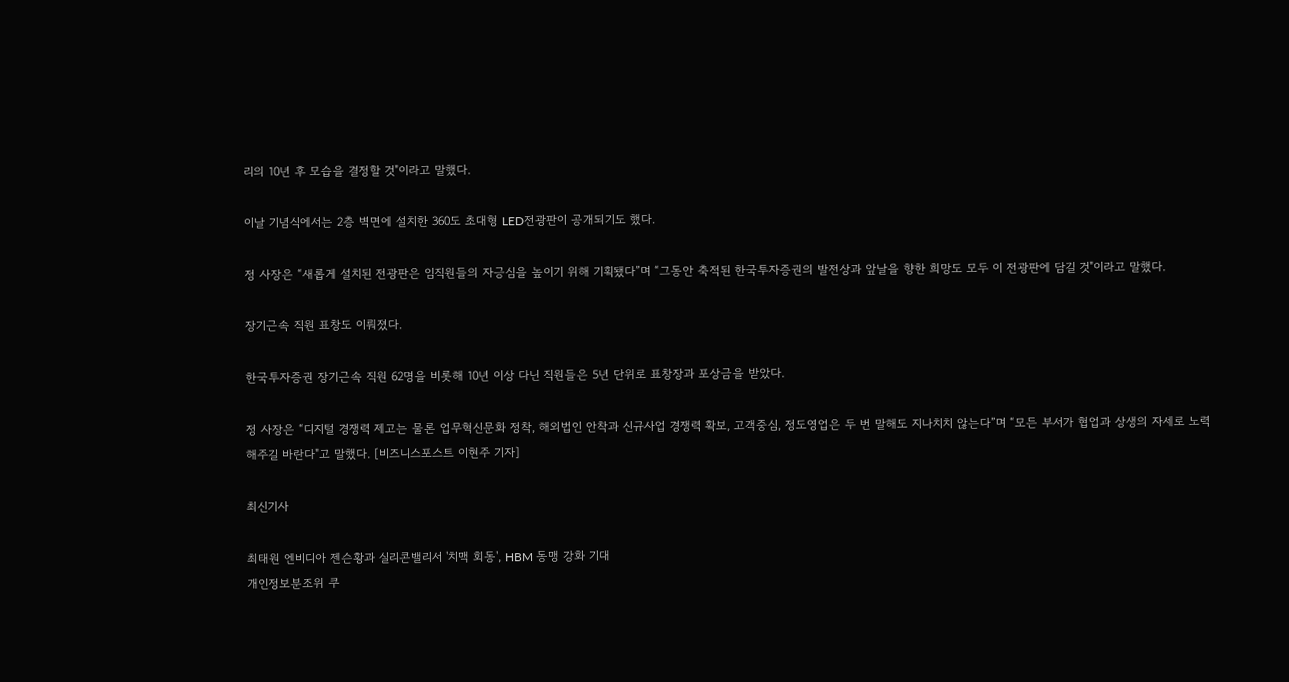리의 10년 후 모습을 결정할 것"이라고 말했다.

이날 기념식에서는 2층 벽면에 설치한 360도 초대형 LED전광판이 공개되기도 했다.

정 사장은 “새롭게 설치된 전광판은 임직원들의 자긍심을 높이기 위해 기획됐다”며 “그동안 축적된 한국투자증권의 발전상과 앞날을 향한 희망도 모두 이 전광판에 담길 것"이라고 말했다.

장기근속 직원 표창도 이뤄졌다.

한국투자증권 장기근속 직원 62명을 비롯해 10년 이상 다닌 직원들은 5년 단위로 표창장과 포상금을 받았다.

정 사장은 “디지털 경쟁력 제고는 물론 업무혁신문화 정착, 해외법인 안착과 신규사업 경쟁력 확보, 고객중심, 정도영업은 두 번 말해도 지나치치 않는다”며 “모든 부서가 협업과 상생의 자세로 노력해주길 바란다"고 말했다. [비즈니스포스트 이현주 기자]

최신기사

최태원 엔비디아 젠슨황과 실리콘밸리서 '치맥 회동', HBM 동맹 강화 기대
개인정보분조위 쿠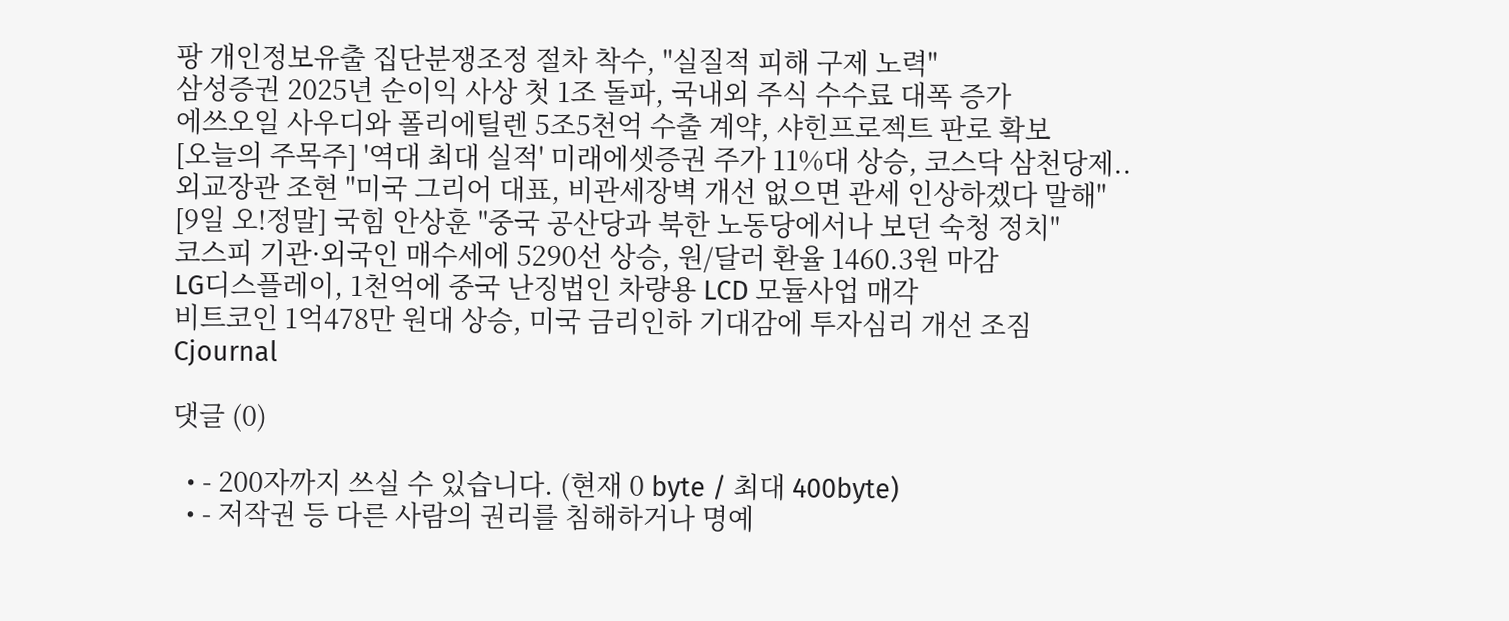팡 개인정보유출 집단분쟁조정 절차 착수, "실질적 피해 구제 노력"
삼성증권 2025년 순이익 사상 첫 1조 돌파, 국내외 주식 수수료 대폭 증가
에쓰오일 사우디와 폴리에틸렌 5조5천억 수출 계약, 샤힌프로젝트 판로 확보
[오늘의 주목주] '역대 최대 실적' 미래에셋증권 주가 11%대 상승, 코스닥 삼천당제..
외교장관 조현 "미국 그리어 대표, 비관세장벽 개선 없으면 관세 인상하겠다 말해"
[9일 오!정말] 국힘 안상훈 "중국 공산당과 북한 노동당에서나 보던 숙청 정치"
코스피 기관·외국인 매수세에 5290선 상승, 원/달러 환율 1460.3원 마감
LG디스플레이, 1천억에 중국 난징법인 차량용 LCD 모듈사업 매각
비트코인 1억478만 원대 상승, 미국 금리인하 기대감에 투자심리 개선 조짐
Cjournal

댓글 (0)

  • - 200자까지 쓰실 수 있습니다. (현재 0 byte / 최대 400byte)
  • - 저작권 등 다른 사람의 권리를 침해하거나 명예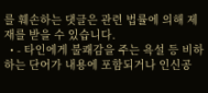를 훼손하는 댓글은 관련 법률에 의해 제재를 받을 수 있습니다.
  • - 타인에게 불쾌감을 주는 욕설 등 비하하는 단어가 내용에 포함되거나 인신공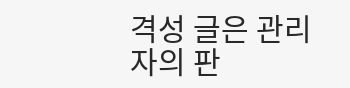격성 글은 관리자의 판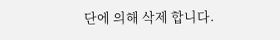단에 의해 삭제 합니다.